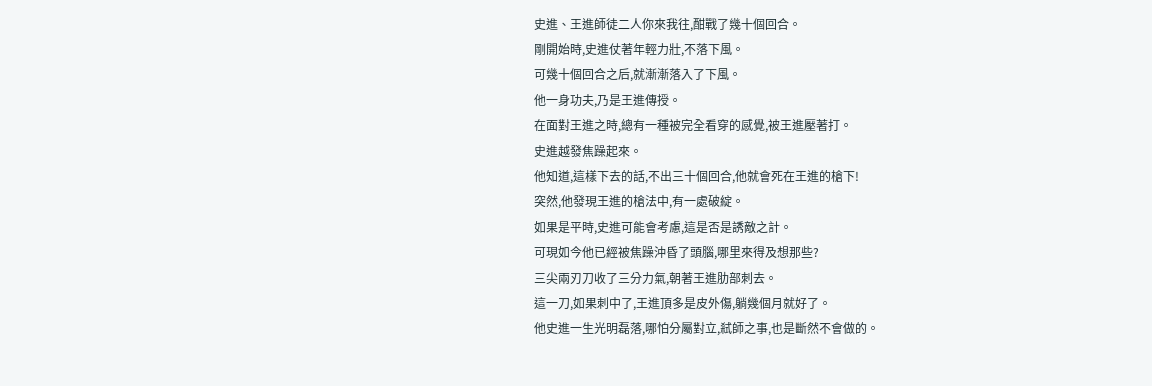史進、王進師徒二人你來我往,酣戰了幾十個回合。
剛開始時,史進仗著年輕力壯,不落下風。
可幾十個回合之后,就漸漸落入了下風。
他一身功夫,乃是王進傳授。
在面對王進之時,總有一種被完全看穿的感覺,被王進壓著打。
史進越發焦躁起來。
他知道,這樣下去的話,不出三十個回合,他就會死在王進的槍下!
突然,他發現王進的槍法中,有一處破綻。
如果是平時,史進可能會考慮,這是否是誘敵之計。
可現如今他已經被焦躁沖昏了頭腦,哪里來得及想那些?
三尖兩刃刀收了三分力氣,朝著王進肋部刺去。
這一刀,如果刺中了,王進頂多是皮外傷,躺幾個月就好了。
他史進一生光明磊落,哪怕分屬對立,弒師之事,也是斷然不會做的。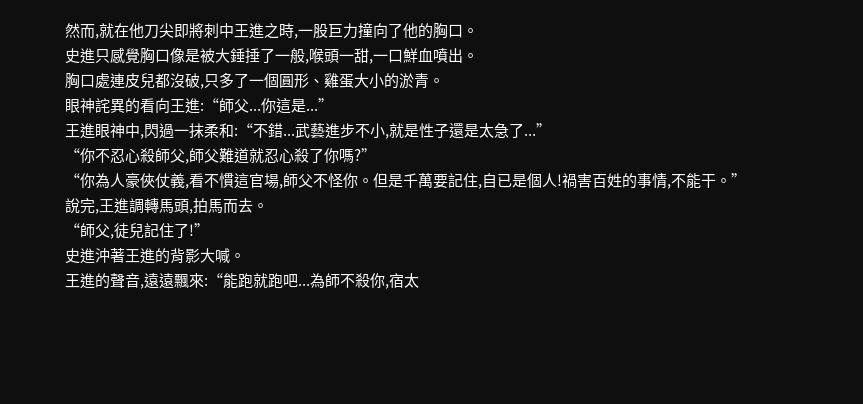然而,就在他刀尖即將刺中王進之時,一股巨力撞向了他的胸口。
史進只感覺胸口像是被大錘捶了一般,喉頭一甜,一口鮮血噴出。
胸口處連皮兒都沒破,只多了一個圓形、雞蛋大小的淤青。
眼神詫異的看向王進:“師父...你這是...”
王進眼神中,閃過一抹柔和:“不錯...武藝進步不小,就是性子還是太急了...”
“你不忍心殺師父,師父難道就忍心殺了你嗎?”
“你為人豪俠仗義,看不慣這官場,師父不怪你。但是千萬要記住,自已是個人!禍害百姓的事情,不能干。”
說完,王進調轉馬頭,拍馬而去。
“師父,徒兒記住了!”
史進沖著王進的背影大喊。
王進的聲音,遠遠飄來:“能跑就跑吧...為師不殺你,宿太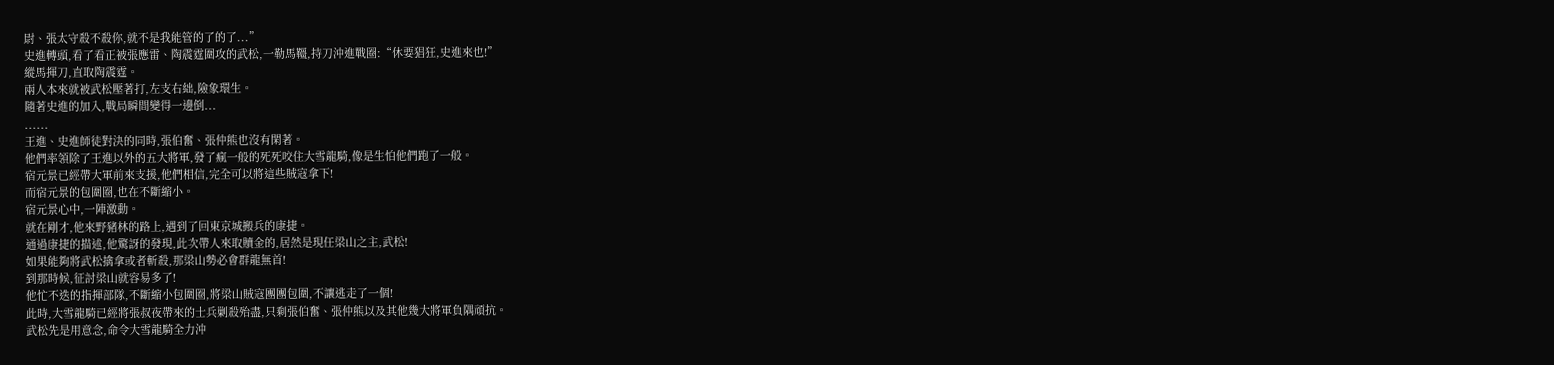尉、張太守殺不殺你,就不是我能管的了的了...”
史進轉頭,看了看正被張應雷、陶震霆圍攻的武松,一勒馬韁,持刀沖進戰圈:“休要猖狂,史進來也!”
縱馬揮刀,直取陶震霆。
兩人本來就被武松壓著打,左支右絀,險象環生。
隨著史進的加入,戰局瞬間變得一邊倒...
......
王進、史進師徒對決的同時,張伯奮、張仲熊也沒有閑著。
他們率領除了王進以外的五大將軍,發了瘋一般的死死咬住大雪龍騎,像是生怕他們跑了一般。
宿元景已經帶大軍前來支援,他們相信,完全可以將這些賊寇拿下!
而宿元景的包圍圈,也在不斷縮小。
宿元景心中,一陣激動。
就在剛才,他來野豬林的路上,遇到了回東京城搬兵的康捷。
通過康捷的描述,他驚訝的發現,此次帶人來取贖金的,居然是現任梁山之主,武松!
如果能夠將武松擒拿或者斬殺,那梁山勢必會群龍無首!
到那時候,征討梁山就容易多了!
他忙不迭的指揮部隊,不斷縮小包圍圈,將梁山賊寇團團包圍,不讓逃走了一個!
此時,大雪龍騎已經將張叔夜帶來的士兵剿殺殆盡,只剩張伯奮、張仲熊以及其他幾大將軍負隅頑抗。
武松先是用意念,命令大雪龍騎全力沖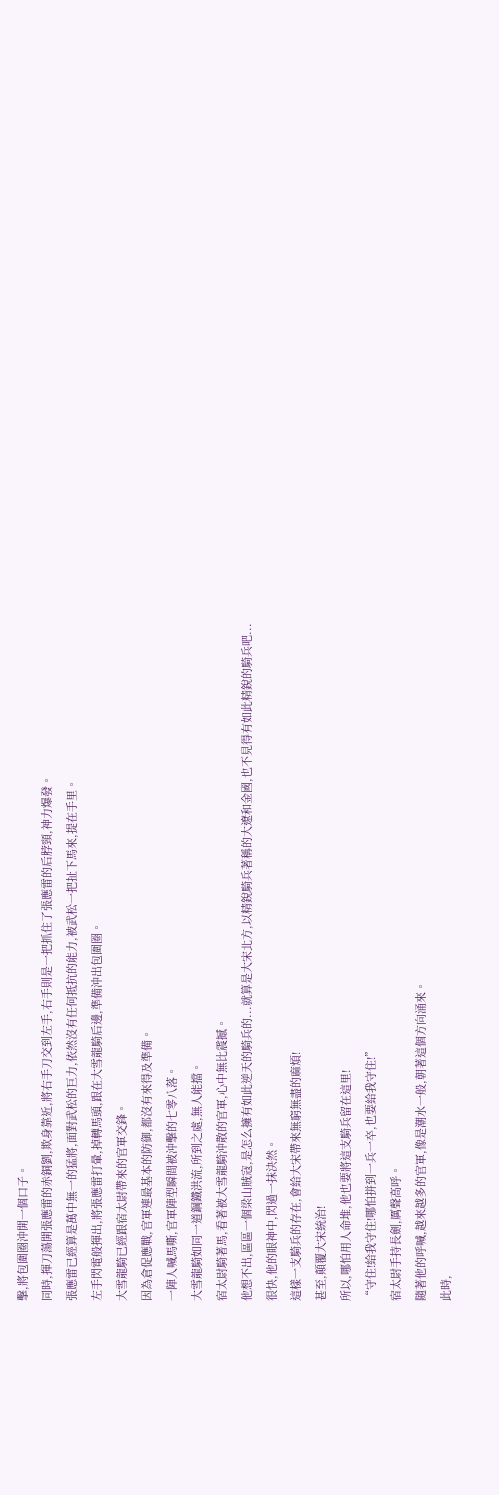擊,將包圍圈沖開一個口子。
同時,揮刀蕩開張應雷的赤銅劉,欺身靠近,將右手刀交到左手,右手則是一把抓住了張應雷的后脖頸,神力爆發。
張應雷已經算是萬中無一的猛將,面對武松的巨力,依然沒有任何抵抗的能力,被武松一把扯下馬來,提在手里。
左手閃電般揮出,將張應雷打暈,掉轉馬頭,跟在大雪龍騎后邊,準備沖出包圍圈。
大雪龍騎已經跟宿太尉帶來的官軍交鋒。
因為倉促應戰,官軍連最基本的防御,都沒有來得及準備。
一陣人喊馬嘶,官軍陣型瞬間被沖擊的七零八落。
大雪龍騎如同一道鋼鐵洪流,所到之處,無人能擋。
宿太尉騎著馬,看著被大雪龍騎沖散的官軍,心中無比震撼。
他想不出,區區一個梁山賊寇,是怎么擁有如此逆天的騎兵的...就算是大宋北方,以精銳騎兵著稱的大遼和金國,也不見得有如此精銳的騎兵吧...
很快,他的眼神中,閃過一抹決然。
這樣一支騎兵的存在,會給大宋帶來無窮無盡的麻煩!
甚至,顛覆大宋統治!
所以,哪怕用人命堆,他也要將這支騎兵留在這里!
“守住!給我守住!哪怕拼到一兵一卒,也要給我守住!”
宿太尉手持長劍,厲聲高呼。
隨著他的呼喊,越來越多的官軍,像是潮水一般,朝著這個方向涌來。
此時,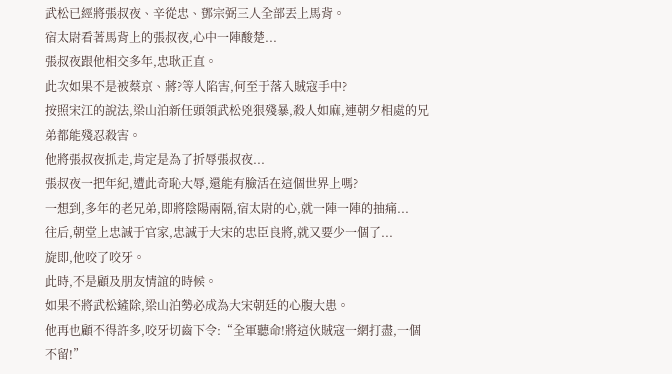武松已經將張叔夜、辛從忠、鄧宗弼三人全部丟上馬背。
宿太尉看著馬背上的張叔夜,心中一陣酸楚...
張叔夜跟他相交多年,忠耿正直。
此次如果不是被蔡京、蔣?等人陷害,何至于落入賊寇手中?
按照宋江的說法,梁山泊新任頭領武松兇狠殘暴,殺人如麻,連朝夕相處的兄弟都能殘忍殺害。
他將張叔夜抓走,肯定是為了折辱張叔夜...
張叔夜一把年紀,遭此奇恥大辱,還能有臉活在這個世界上嗎?
一想到,多年的老兄弟,即將陰陽兩隔,宿太尉的心,就一陣一陣的抽痛...
往后,朝堂上忠誠于官家,忠誠于大宋的忠臣良將,就又要少一個了...
旋即,他咬了咬牙。
此時,不是顧及朋友情誼的時候。
如果不將武松鏟除,梁山泊勢必成為大宋朝廷的心腹大患。
他再也顧不得許多,咬牙切齒下令:“全軍聽命!將這伙賊寇一網打盡,一個不留!”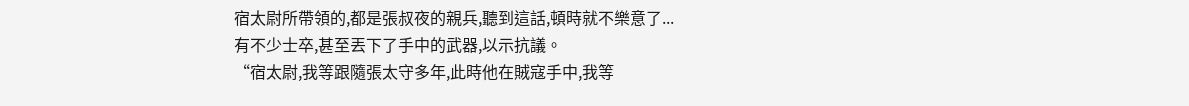宿太尉所帶領的,都是張叔夜的親兵,聽到這話,頓時就不樂意了...
有不少士卒,甚至丟下了手中的武器,以示抗議。
“宿太尉,我等跟隨張太守多年,此時他在賊寇手中,我等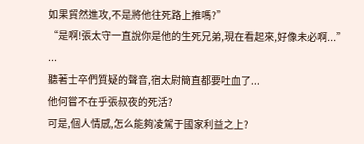如果貿然進攻,不是將他往死路上推嗎?”
“是啊!張太守一直說你是他的生死兄弟,現在看起來,好像未必啊...”
...
聽著士卒們質疑的聲音,宿太尉簡直都要吐血了...
他何嘗不在乎張叔夜的死活?
可是,個人情感,怎么能夠凌駕于國家利益之上?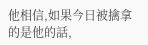他相信,如果今日被擒拿的是他的話,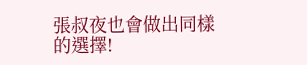張叔夜也會做出同樣的選擇!